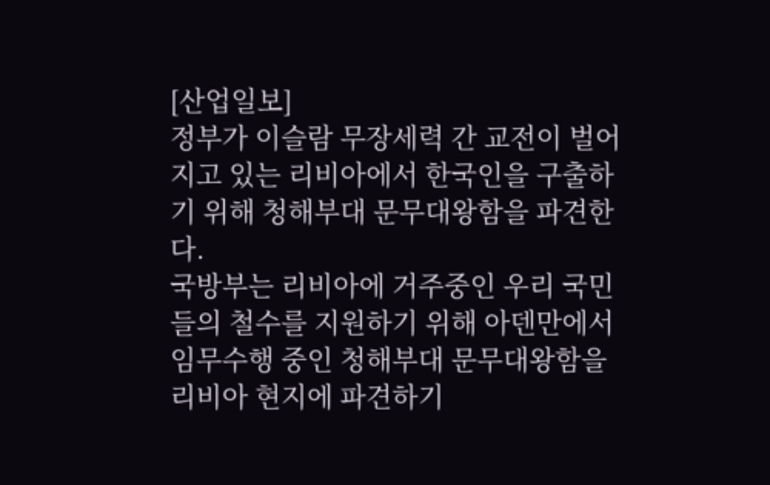[산업일보]
정부가 이슬람 무장세력 간 교전이 벌어지고 있는 리비아에서 한국인을 구출하기 위해 청해부대 문무대왕함을 파견한다.
국방부는 리비아에 거주중인 우리 국민들의 철수를 지원하기 위해 아덴만에서 임무수행 중인 청해부대 문무대왕함을 리비아 현지에 파견하기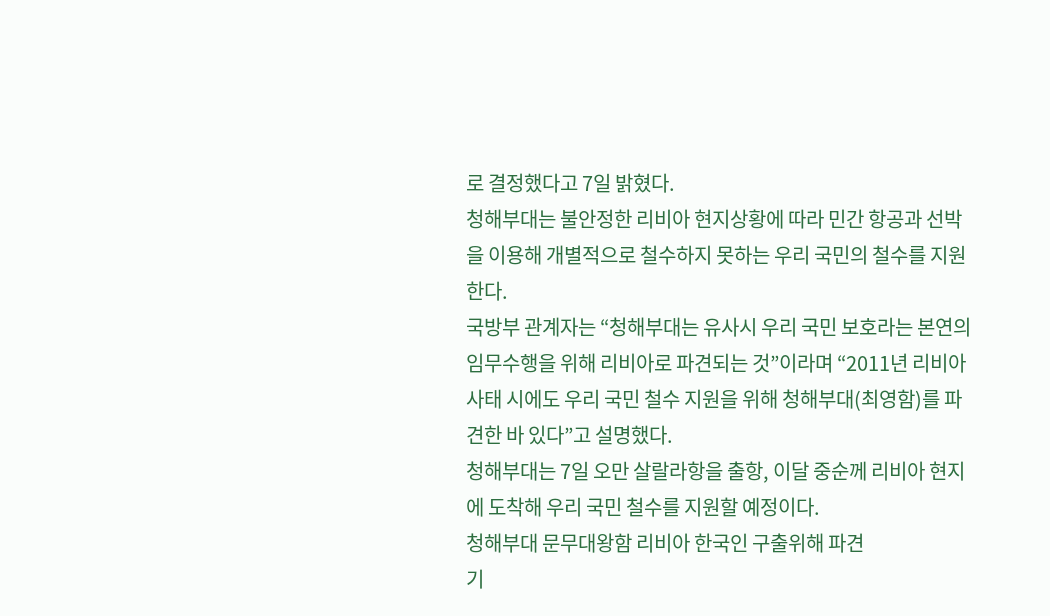로 결정했다고 7일 밝혔다.
청해부대는 불안정한 리비아 현지상황에 따라 민간 항공과 선박을 이용해 개별적으로 철수하지 못하는 우리 국민의 철수를 지원한다.
국방부 관계자는 “청해부대는 유사시 우리 국민 보호라는 본연의 임무수행을 위해 리비아로 파견되는 것”이라며 “2011년 리비아 사태 시에도 우리 국민 철수 지원을 위해 청해부대(최영함)를 파견한 바 있다”고 설명했다.
청해부대는 7일 오만 살랄라항을 출항, 이달 중순께 리비아 현지에 도착해 우리 국민 철수를 지원할 예정이다.
청해부대 문무대왕함 리비아 한국인 구출위해 파견
기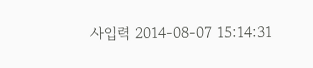사입력 2014-08-07 15:14:31